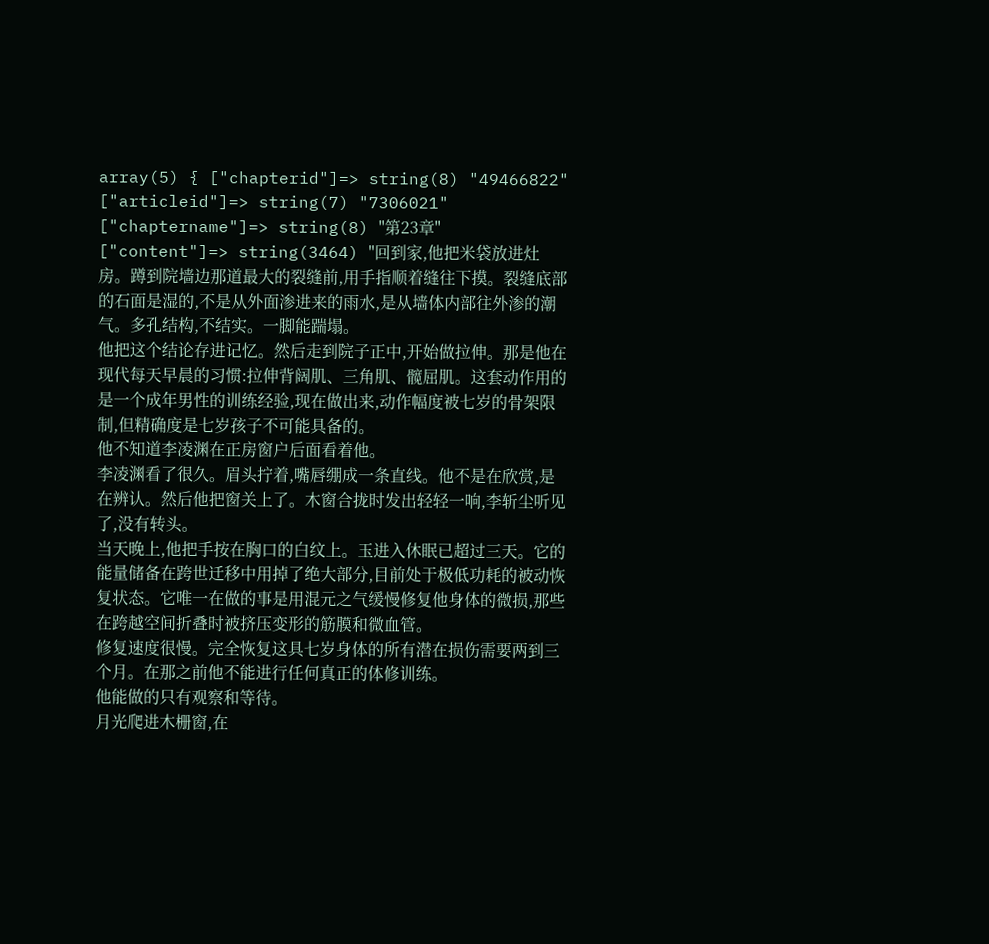array(5) { ["chapterid"]=> string(8) "49466822" ["articleid"]=> string(7) "7306021" ["chaptername"]=> string(8) "第23章" ["content"]=> string(3464) "回到家,他把米袋放进灶房。蹲到院墙边那道最大的裂缝前,用手指顺着缝往下摸。裂缝底部的石面是湿的,不是从外面渗进来的雨水,是从墙体内部往外渗的潮气。多孔结构,不结实。一脚能踹塌。
他把这个结论存进记忆。然后走到院子正中,开始做拉伸。那是他在现代每天早晨的习惯:拉伸背阔肌、三角肌、髋屈肌。这套动作用的是一个成年男性的训练经验,现在做出来,动作幅度被七岁的骨架限制,但精确度是七岁孩子不可能具备的。
他不知道李凌渊在正房窗户后面看着他。
李凌渊看了很久。眉头拧着,嘴唇绷成一条直线。他不是在欣赏,是在辨认。然后他把窗关上了。木窗合拢时发出轻轻一响,李斩尘听见了,没有转头。
当天晚上,他把手按在胸口的白纹上。玉进入休眠已超过三天。它的能量储备在跨世迁移中用掉了绝大部分,目前处于极低功耗的被动恢复状态。它唯一在做的事是用混元之气缓慢修复他身体的微损,那些在跨越空间折叠时被挤压变形的筋膜和微血管。
修复速度很慢。完全恢复这具七岁身体的所有潜在损伤需要两到三个月。在那之前他不能进行任何真正的体修训练。
他能做的只有观察和等待。
月光爬进木栅窗,在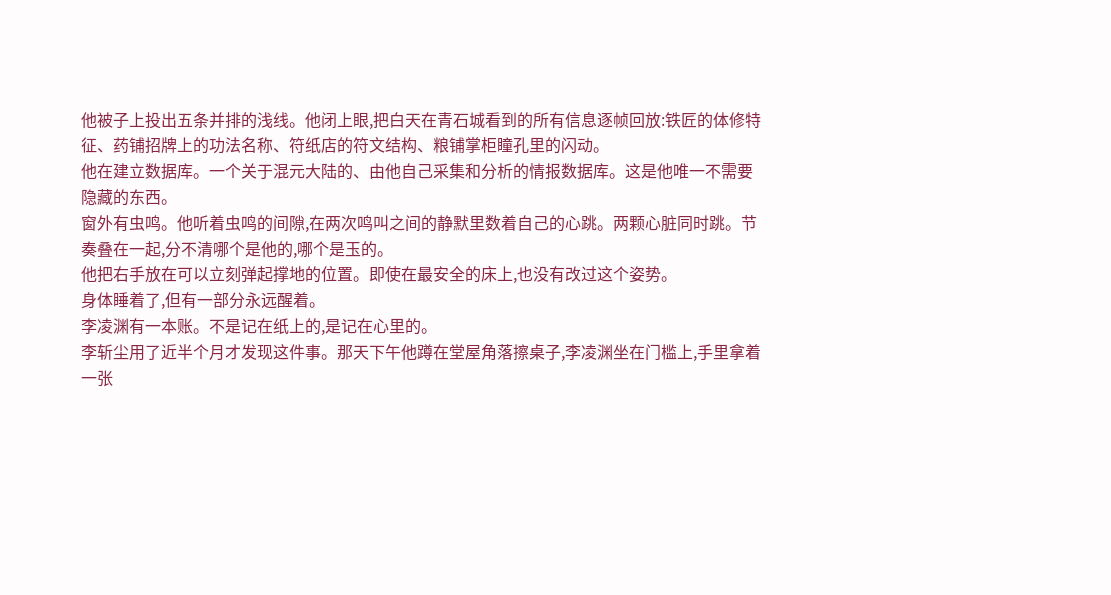他被子上投出五条并排的浅线。他闭上眼,把白天在青石城看到的所有信息逐帧回放:铁匠的体修特征、药铺招牌上的功法名称、符纸店的符文结构、粮铺掌柜瞳孔里的闪动。
他在建立数据库。一个关于混元大陆的、由他自己采集和分析的情报数据库。这是他唯一不需要隐藏的东西。
窗外有虫鸣。他听着虫鸣的间隙,在两次鸣叫之间的静默里数着自己的心跳。两颗心脏同时跳。节奏叠在一起,分不清哪个是他的,哪个是玉的。
他把右手放在可以立刻弹起撑地的位置。即使在最安全的床上,也没有改过这个姿势。
身体睡着了,但有一部分永远醒着。
李凌渊有一本账。不是记在纸上的,是记在心里的。
李斩尘用了近半个月才发现这件事。那天下午他蹲在堂屋角落擦桌子,李凌渊坐在门槛上,手里拿着一张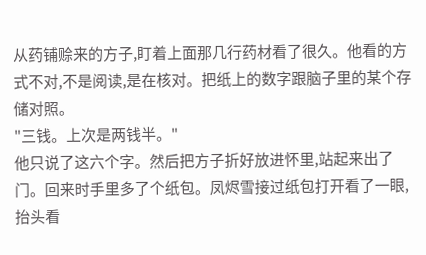从药铺赊来的方子,盯着上面那几行药材看了很久。他看的方式不对,不是阅读,是在核对。把纸上的数字跟脑子里的某个存储对照。
"三钱。上次是两钱半。"
他只说了这六个字。然后把方子折好放进怀里,站起来出了门。回来时手里多了个纸包。凤烬雪接过纸包打开看了一眼,抬头看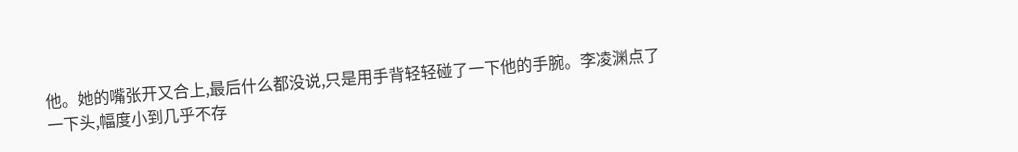他。她的嘴张开又合上,最后什么都没说,只是用手背轻轻碰了一下他的手腕。李凌渊点了一下头,幅度小到几乎不存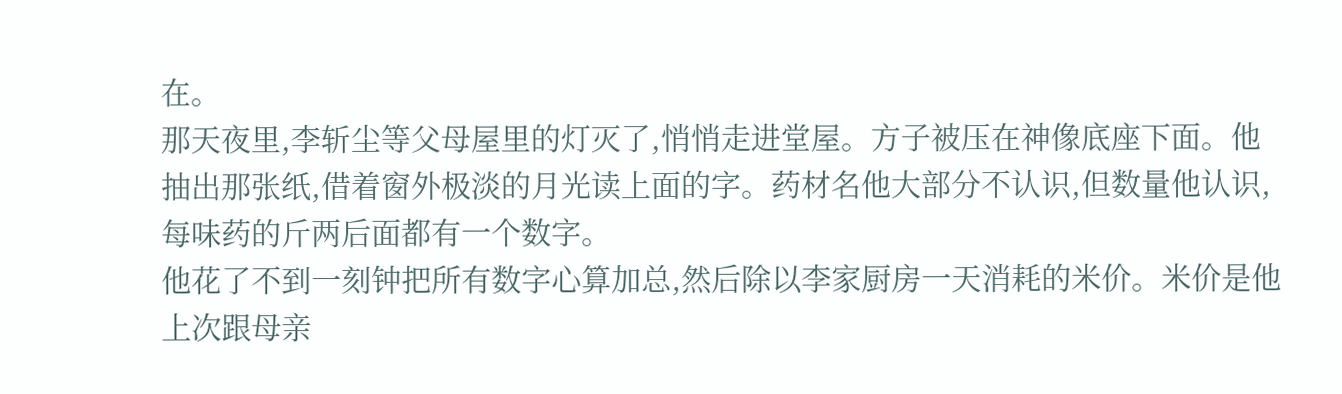在。
那天夜里,李斩尘等父母屋里的灯灭了,悄悄走进堂屋。方子被压在神像底座下面。他抽出那张纸,借着窗外极淡的月光读上面的字。药材名他大部分不认识,但数量他认识,每味药的斤两后面都有一个数字。
他花了不到一刻钟把所有数字心算加总,然后除以李家厨房一天消耗的米价。米价是他上次跟母亲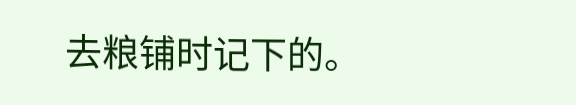去粮铺时记下的。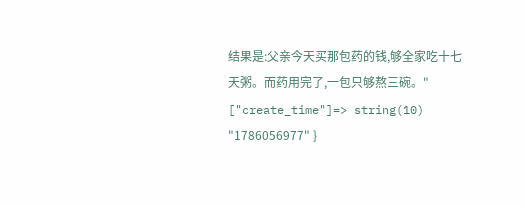结果是:父亲今天买那包药的钱,够全家吃十七天粥。而药用完了,一包只够熬三碗。" ["create_time"]=> string(10) "1786056977" }